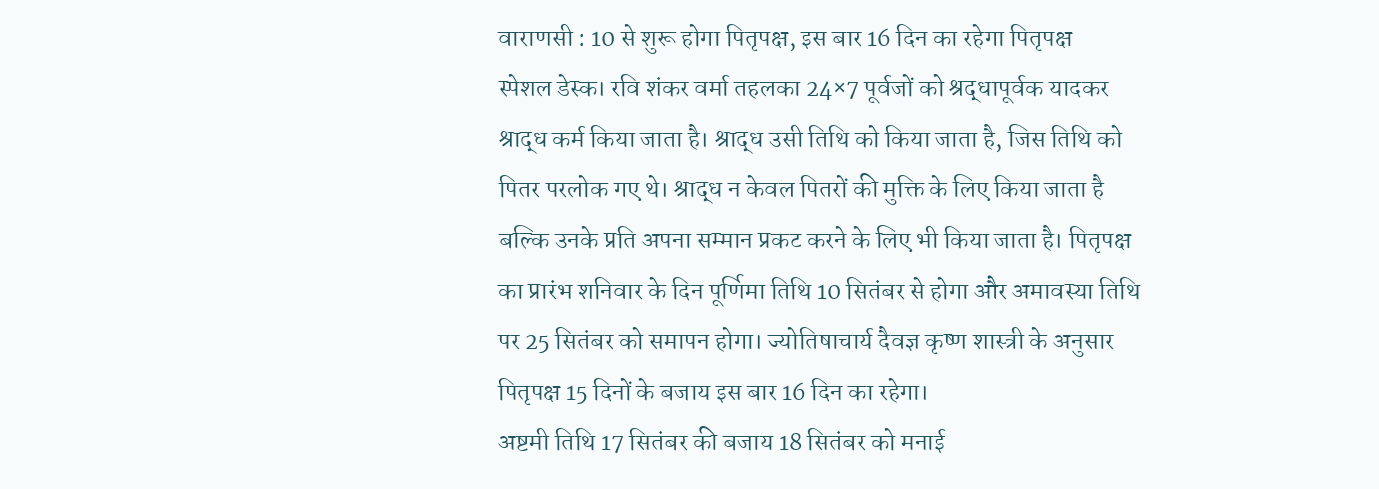वाराणसी : 10 से शुरू होगा पितृपक्ष, इस बार 16 दिन का रहेगा पितृपक्ष
स्पेशल डेस्क। रवि शंकर वर्मा तहलका 24×7 पूर्वजों को श्रद्धापूर्वक यादकर श्राद्ध कर्म किया जाता है। श्राद्ध उसी तिथि को किया जाता है, जिस तिथि को पितर परलोक गए थे। श्राद्ध न केवल पितरों की मुक्ति के लिए किया जाता है बल्कि उनके प्रति अपना सम्मान प्रकट करने के लिए भी किया जाता है। पितृपक्ष का प्रारंभ शनिवार के दिन पूर्णिमा तिथि 10 सितंबर से होगा और अमावस्या तिथि पर 25 सितंबर को समापन होगा। ज्योतिषाचार्य दैवज्ञ कृष्ण शास्त्री के अनुसार पितृपक्ष 15 दिनों के बजाय इस बार 16 दिन का रहेगा।
अष्टमी तिथि 17 सितंबर की बजाय 18 सितंबर को मनाई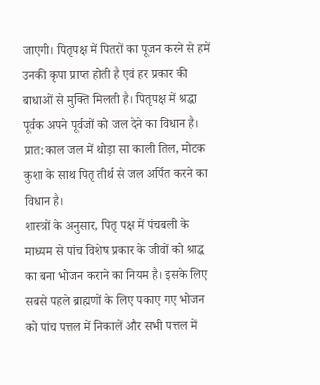जाएगी। पितृपक्ष में पितरों का पूजन करने से हमें उनकी कृपा प्राप्त होती है एवं हर प्रकार की बाधाओं से मुक्ति मिलती है। पितृपक्ष में श्रद्धा पूर्वक अपने पूर्वजों को जल देने का विधान है। प्रात:काल जल में थोड़ा सा काली तिल, मोटक कुशा के साथ पितृ तीर्थ से जल अर्पित करने का विधान है।
शास्त्रों के अनुसार, पितृ पक्ष में पंचबली के माध्यम से पांच विशेष प्रकार के जीवों को श्राद्ध का बना भोजन कराने का नियम है। इसके लिए सबसे पहले ब्राह्मणों के लिए पकाए गए भोजन को पांच पत्तल में निकालें और सभी पत्तल में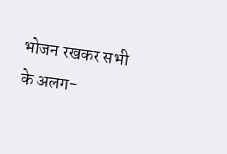भोजन रखकर सभी के अलग-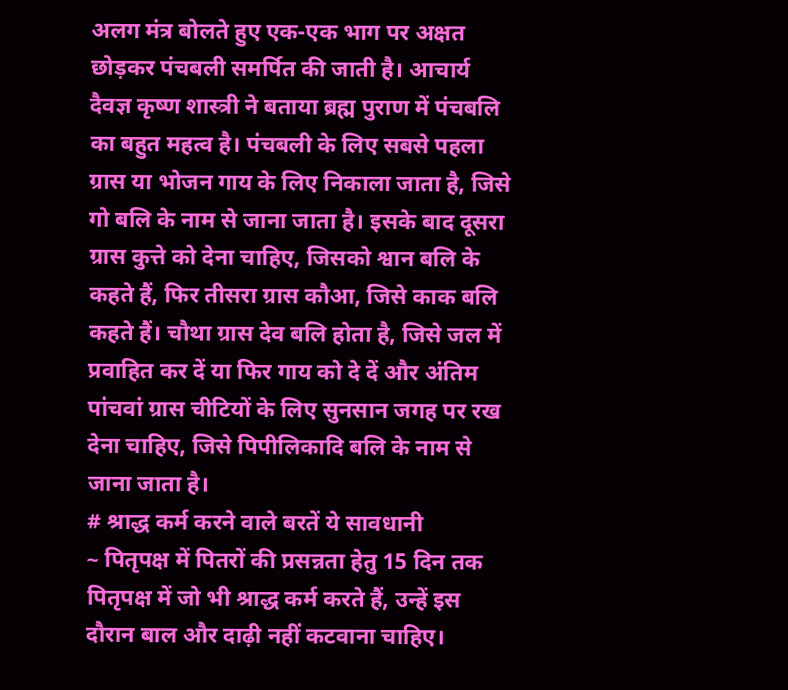अलग मंत्र बोलते हुए एक-एक भाग पर अक्षत छोड़कर पंचबली समर्पित की जाती है। आचार्य दैवज्ञ कृष्ण शास्त्री ने बताया ब्रह्म पुराण में पंचबलि का बहुत महत्व है। पंचबली के लिए सबसे पहला ग्रास या भोजन गाय के लिए निकाला जाता है, जिसे गो बलि के नाम से जाना जाता है। इसके बाद दूसरा ग्रास कुत्ते को देना चाहिए, जिसको श्वान बलि के कहते हैं, फिर तीसरा ग्रास कौआ, जिसे काक बलि कहते हैं। चौथा ग्रास देव बलि होता है, जिसे जल में प्रवाहित कर दें या फिर गाय को दे दें और अंतिम पांचवां ग्रास चीटियों के लिए सुनसान जगह पर रख देना चाहिए, जिसे पिपीलिकादि बलि के नाम से जाना जाता है।
# श्राद्ध कर्म करने वाले बरतें ये सावधानी
~ पितृपक्ष में पितरों की प्रसन्नता हेतु 15 दिन तक पितृपक्ष में जो भी श्राद्ध कर्म करते हैं, उन्हें इस दौरान बाल और दाढ़ी नहीं कटवाना चाहिए।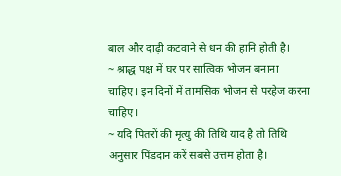बाल और दाढ़ी कटवाने से धन की हानि होती है।
~ श्राद्ध पक्ष में घर पर सात्विक भोजन बनाना चाहिए। इन दिनों में तामसिक भोजन से परहेज करना चाहिए।
~ यदि पितरों की मृत्यु की तिथि याद है तो तिथि अनुसार पिंडदान करें सबसे उत्तम होता है।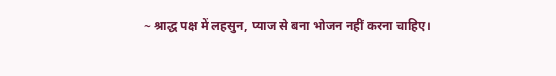~ श्राद्ध पक्ष में लहसुन, प्याज से बना भोजन नहीं करना चाहिए।